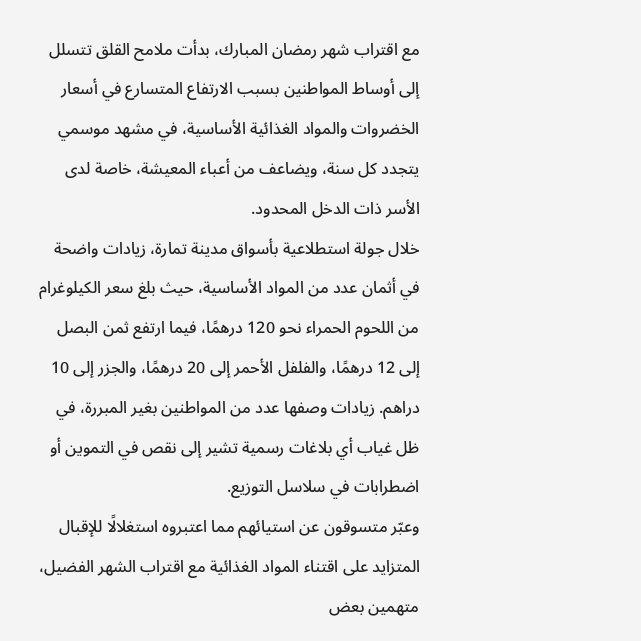مع اقتراب شهر رمضان المبارك، بدأت ملامح القلق تتسلل إلى أوساط المواطنين بسبب الارتفاع المتسارع في أسعار الخضروات والمواد الغذائية الأساسية، في مشهد موسمي يتجدد كل سنة، ويضاعف من أعباء المعيشة، خاصة لدى الأسر ذات الدخل المحدود.
خلال جولة استطلاعية بأسواق مدينة تمارة، زيادات واضحة في أثمان عدد من المواد الأساسية، حيث بلغ سعر الكيلوغرام من اللحوم الحمراء نحو 120 درهمًا، فيما ارتفع ثمن البصل إلى 12 درهمًا، والفلفل الأحمر إلى 20 درهمًا، والجزر إلى 10 دراهم. زيادات وصفها عدد من المواطنين بغير المبررة، في ظل غياب أي بلاغات رسمية تشير إلى نقص في التموين أو اضطرابات في سلاسل التوزيع.
وعبّر متسوقون عن استيائهم مما اعتبروه استغلالًا للإقبال المتزايد على اقتناء المواد الغذائية مع اقتراب الشهر الفضيل، متهمين بعض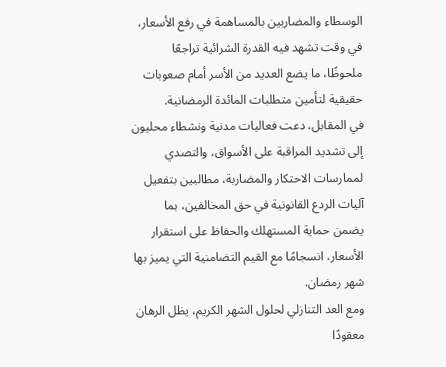الوسطاء والمضاربين بالمساهمة في رفع الأسعار، في وقت تشهد فيه القدرة الشرائية تراجعًا ملحوظًا، ما يضع العديد من الأسر أمام صعوبات حقيقية لتأمين متطلبات المائدة الرمضانية.
في المقابل، دعت فعاليات مدنية ونشطاء محليون إلى تشديد المراقبة على الأسواق، والتصدي لممارسات الاحتكار والمضاربة، مطالبين بتفعيل آليات الردع القانونية في حق المخالفين، بما يضمن حماية المستهلك والحفاظ على استقرار الأسعار، انسجامًا مع القيم التضامنية التي يميز بها شهر رمضان.
ومع العد التنازلي لحلول الشهر الكريم، يظل الرهان معقودًا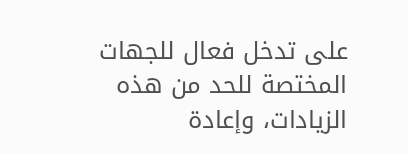على تدخل فعال للجهات المختصة للحد من هذه الزيادات، وإعادة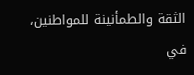الثقة والطمأنينة للمواطنين، في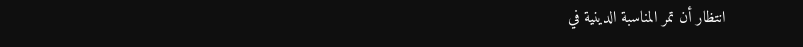انتظار أن تمر المناسبة الدينية في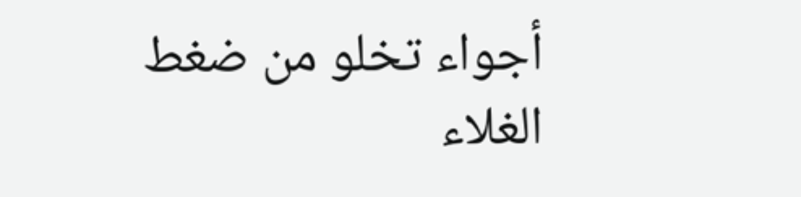أجواء تخلو من ضغط الغلاء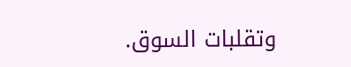وتقلبات السوق.